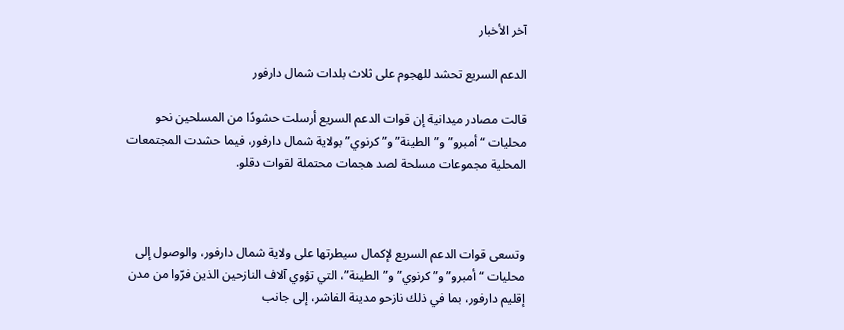آخر الأخبار

الدعم السريع تحشد للهجوم على ثلاث بلدات شمال دارفور

قالت مصادر ميدانية إن قوات الدعم السريع أرسلت حشودًا من المسلحين نحو محليات “أمبرو” و”الطينة” و”كرنوي” بولاية شمال دارفور، فيما حشدت المجتمعات المحلية مجموعات مسلحة لصد هجمات محتملة لقوات دقلو.



وتسعى قوات الدعم السريع لإكمال سيطرتها على ولاية شمال دارفور، والوصول إلى محليات “أمبرو” و”كرنوي” و”الطينة”، التي تؤوي آلاف النازحين الذين فرّوا من مدن إقليم دارفور، بما في ذلك نازحو مدينة الفاشر، إلى جانب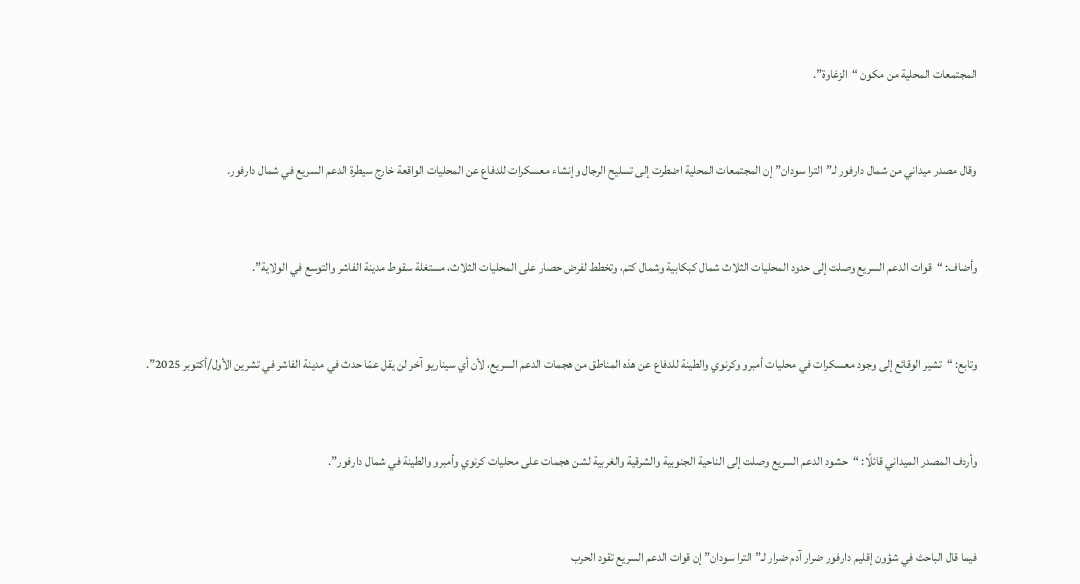المجتمعات المحلية من مكون “الزغاوة”.



وقال مصدر ميداني من شمال دارفور لـ”الترا سودان” إن المجتمعات المحلية اضطرت إلى تسليح الرجال وإنشاء معسكرات للدفاع عن المحليات الواقعة خارج سيطرة الدعم السريع في شمال دارفور.



وأضاف: “قوات الدعم السريع وصلت إلى حدود المحليات الثلاث شمال كبكابية وشمال كتم، وتخطط لفرض حصار على المحليات الثلاث، مستغلة سقوط مدينة الفاشر والتوسع في الولاية”.



وتابع: “تشير الوقائع إلى وجود معسكرات في محليات أمبرو وكرنوي والطينة للدفاع عن هذه المناطق من هجمات الدعم السريع، لأن أي سيناريو آخر لن يقل عمّا حدث في مدينة الفاشر في تشرين الأول/أكتوبر 2025”.



وأردف المصدر الميداني قائلًا: “حشود الدعم السريع وصلت إلى الناحية الجنوبية والشرقية والغربية لشن هجمات على محليات كرنوي وأمبرو والطينة في شمال دارفور”.



فيما قال الباحث في شؤون إقليم دارفور ضرار آدم ضرار لـ”الترا سودان” إن قوات الدعم السريع تقود الحرب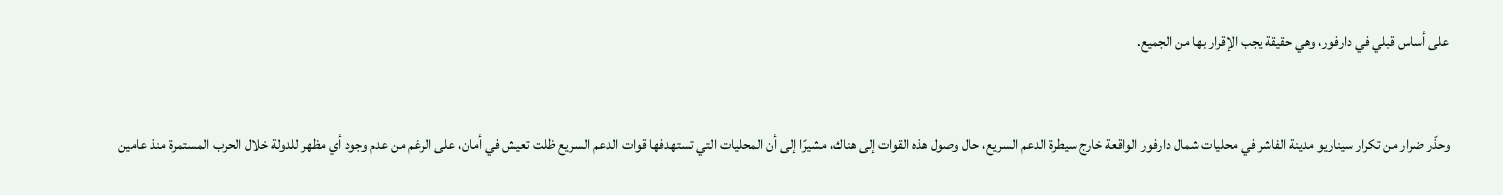على أساس قبلي في دارفور، وهي حقيقة يجب الإقرار بها من الجميع.



وحذّر ضرار من تكرار سيناريو مدينة الفاشر في محليات شمال دارفور الواقعة خارج سيطرة الدعم السريع، حال وصول هذه القوات إلى هناك، مشيرًا إلى أن المحليات التي تستهدفها قوات الدعم السريع ظلت تعيش في أمان، على الرغم من عدم وجود أي مظهر للدولة خلال الحرب المستمرة منذ عامين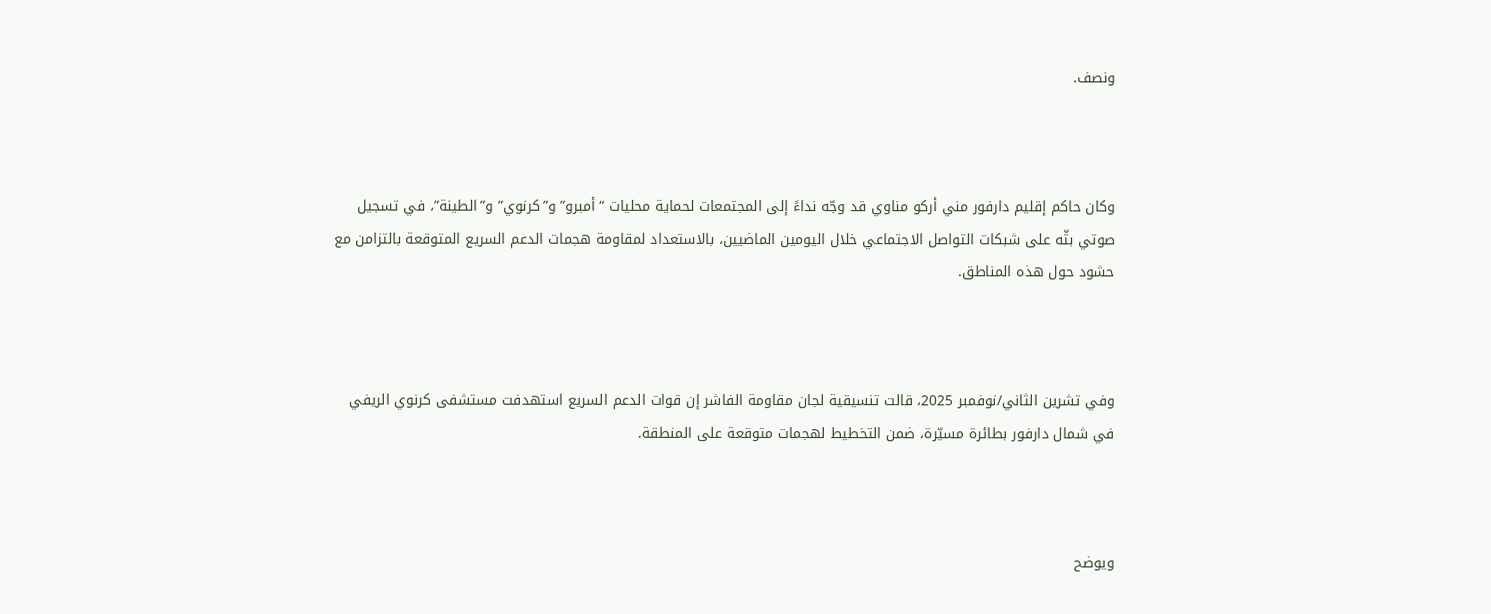ونصف.



وكان حاكم إقليم دارفور مني أركو مناوي قد وجّه نداءً إلى المجتمعات لحماية محليات “أمبرو” و”كرنوي” و”الطينة”، في تسجيل صوتي بثّه على شبكات التواصل الاجتماعي خلال اليومين الماضيين، بالاستعداد لمقاومة هجمات الدعم السريع المتوقعة بالتزامن مع حشود حول هذه المناطق.



وفي تشرين الثاني/نوفمبر 2025، قالت تنسيقية لجان مقاومة الفاشر إن قوات الدعم السريع استهدفت مستشفى كرنوي الريفي في شمال دارفور بطائرة مسيّرة، ضمن التخطيط لهجمات متوقعة على المنطقة.



ويوضح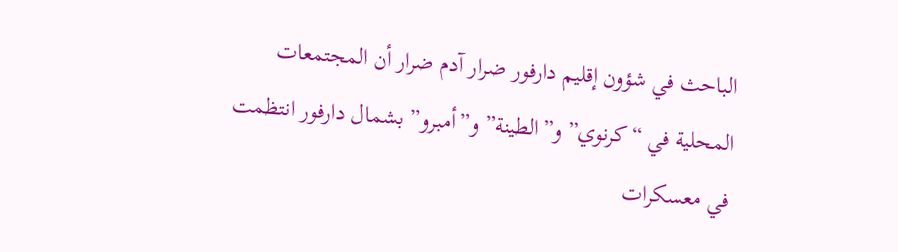الباحث في شؤون إقليم دارفور ضرار آدم ضرار أن المجتمعات المحلية في “كرنوي” و”الطينة” و”أمبرو” بشمال دارفور انتظمت في معسكرات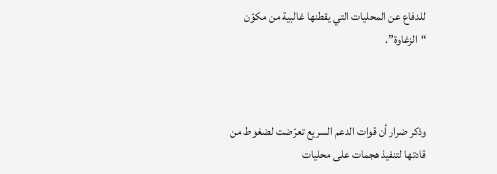للدفاع عن المحليات التي يقطنها غالبية من مكوّن “الزغاوة”.



وذكر ضرار أن قوات الدعم السريع تعرّضت لضغوط من قادتها لتنفيذ هجمات على محليات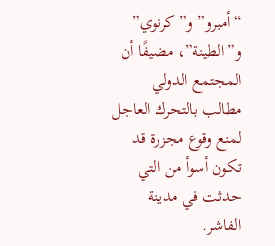“أمبرو” و”كرنوي” و”الطينة”، مضيفًا أن المجتمع الدولي مطالب بالتحرك العاجل لمنع وقوع مجزرة قد تكون أسوأ من التي حدثت في مدينة الفاشر.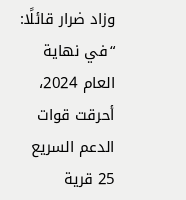وزاد ضرار قائلًا: “في نهاية العام 2024، أحرقت قوات الدعم السريع 25 قرية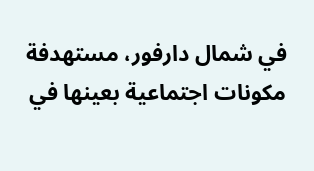في شمال دارفور، مستهدفة مكونات اجتماعية بعينها في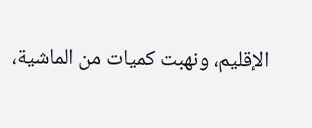الإقليم، ونهبت كميات من الماشية،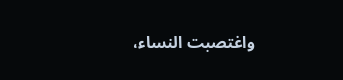واغتصبت النساء،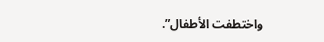واختطفت الأطفال”.